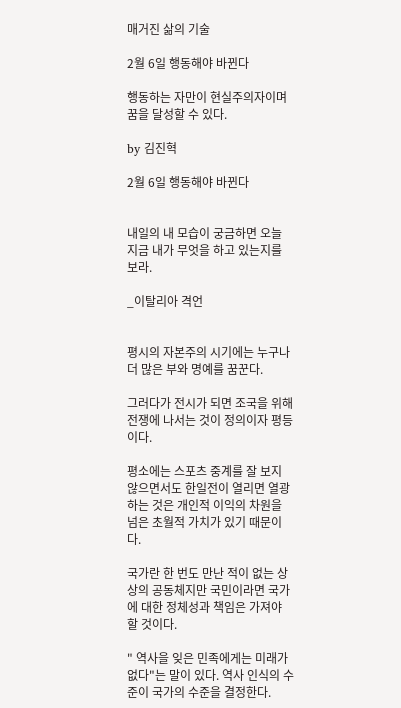매거진 삶의 기술

2월 6일 행동해야 바뀐다

행동하는 자만이 현실주의자이며 꿈을 달성할 수 있다.

by 김진혁

2월 6일 행동해야 바뀐다


내일의 내 모습이 궁금하면 오늘 지금 내가 무엇을 하고 있는지를 보라.

_이탈리아 격언


평시의 자본주의 시기에는 누구나 더 많은 부와 명예를 꿈꾼다.

그러다가 전시가 되면 조국을 위해 전쟁에 나서는 것이 정의이자 평등이다.

평소에는 스포츠 중계를 잘 보지 않으면서도 한일전이 열리면 열광하는 것은 개인적 이익의 차원을 넘은 초월적 가치가 있기 때문이다.

국가란 한 번도 만난 적이 없는 상상의 공동체지만 국민이라면 국가에 대한 정체성과 책임은 가져야 할 것이다.

" 역사을 잊은 민족에게는 미래가 없다"는 말이 있다. 역사 인식의 수준이 국가의 수준을 결정한다.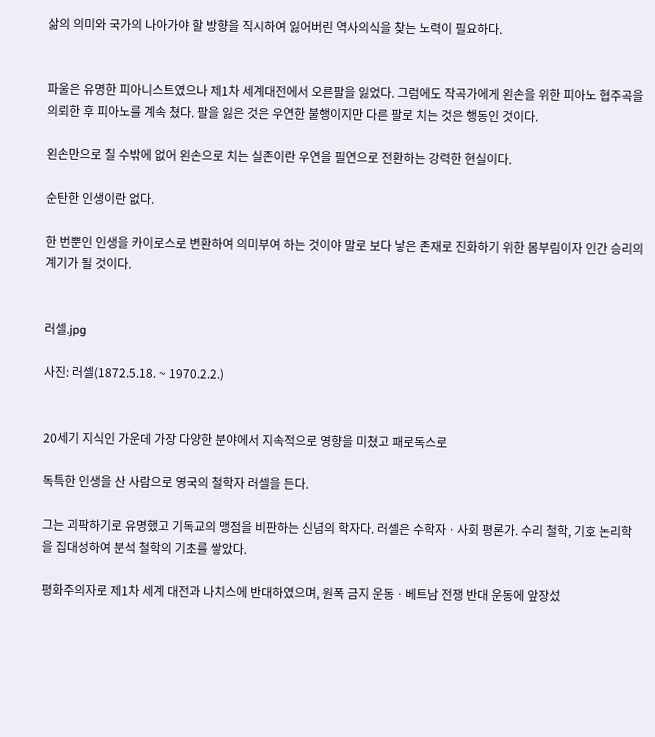삶의 의미와 국가의 나아가야 할 방향을 직시하여 잃어버린 역사의식을 찾는 노력이 필요하다.


파울은 유명한 피아니스트였으나 제1차 세계대전에서 오른팔을 잃었다. 그럼에도 작곡가에게 왼손을 위한 피아노 협주곡을 의뢰한 후 피아노를 계속 쳤다. 팔을 잃은 것은 우연한 불행이지만 다른 팔로 치는 것은 행동인 것이다.

왼손만으로 칠 수밖에 없어 왼손으로 치는 실존이란 우연을 필연으로 전환하는 강력한 현실이다.

순탄한 인생이란 없다.

한 번뿐인 인생을 카이로스로 변환하여 의미부여 하는 것이야 말로 보다 낳은 존재로 진화하기 위한 몸부림이자 인간 승리의 계기가 될 것이다.


러셀.jpg

사진: 러셀(1872.5.18. ~ 1970.2.2.)


20세기 지식인 가운데 가장 다양한 분야에서 지속적으로 영향을 미쳤고 패로독스로

독특한 인생을 산 사람으로 영국의 철학자 러셀을 든다.

그는 괴팍하기로 유명했고 기독교의 맹점을 비판하는 신념의 학자다. 러셀은 수학자ㆍ사회 평론가. 수리 철학, 기호 논리학을 집대성하여 분석 철학의 기초를 쌓았다.

평화주의자로 제1차 세계 대전과 나치스에 반대하였으며, 원폭 금지 운동ㆍ베트남 전쟁 반대 운동에 앞장섰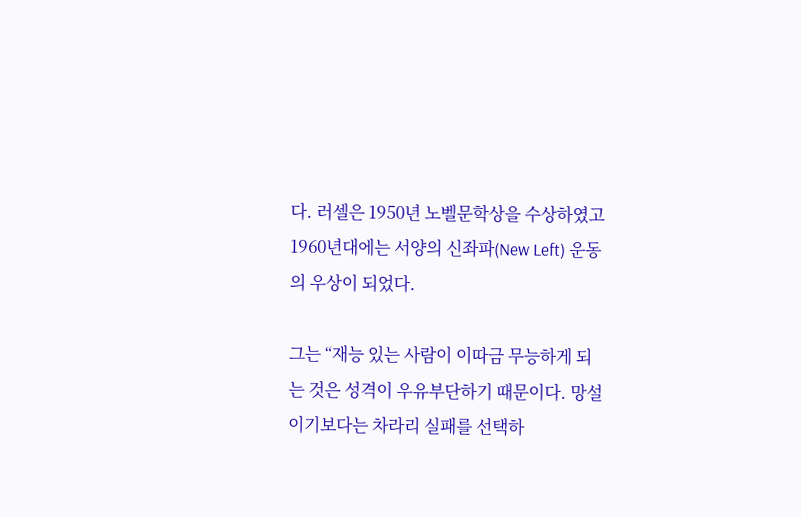다. 러셀은 1950년 노벨문학상을 수상하였고 1960년대에는 서양의 신좌파(New Left) 운동의 우상이 되었다.

그는 “재능 있는 사람이 이따금 무능하게 되는 것은 성격이 우유부단하기 때문이다. 망설이기보다는 차라리 실패를 선택하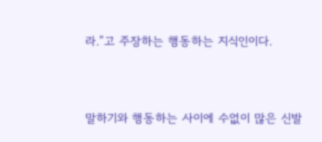라.”고 주장하는 행동하는 지식인이다.


말하기와 행동하는 사이에 수없이 많은 신발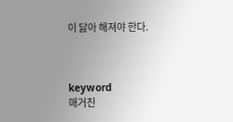이 닳아 해져야 한다.



keyword
매거진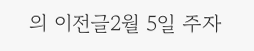의 이전글2월 5일 주자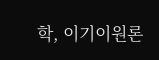학, 이기이원론